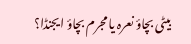بیٹی بچاؤ نعرہ یا مجرم بچاؤ ایجنڈا؟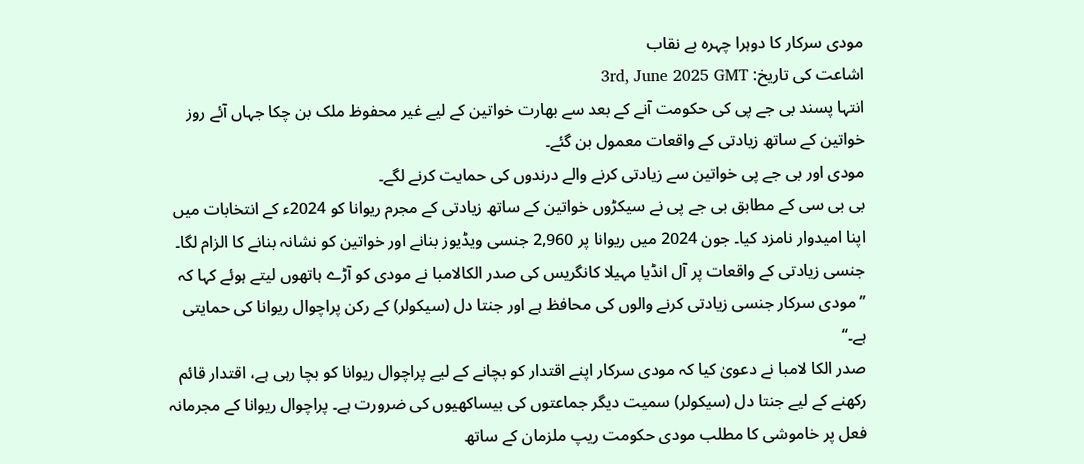مودی سرکار کا دوہرا چہرہ بے نقاب
اشاعت کی تاریخ: 3rd, June 2025 GMT
انتہا پسند بی جے پی کی حکومت آنے کے بعد سے بھارت خواتین کے لیے غیر محفوظ ملک بن چکا جہاں آئے روز خواتین کے ساتھ زیادتی کے واقعات معمول بن گئے۔
مودی اور بی جے پی خواتین سے زیادتی کرنے والے درندوں کی حمایت کرنے لگے۔
بی بی سی کے مطابق بی جے پی نے سیکڑوں خواتین کے ساتھ زیادتی کے مجرم ریوانا کو 2024ء کے انتخابات میں اپنا امیدوار نامزد کیا۔ جون 2024 میں ریوانا پر 2,960 جنسی ویڈیوز بنانے اور خواتین کو نشانہ بنانے کا الزام لگا۔
جنسی زیادتی کے واقعات پر آل انڈیا مہیلا کانگریس کی صدر الکالامبا نے مودی کو آڑے ہاتھوں لیتے ہوئے کہا کہ ’’مودی سرکار جنسی زیادتی کرنے والوں کی محافظ ہے اور جنتا دل (سیکولر) کے رکن پراچوال ریوانا کی حمایتی ہے۔‘‘
صدر الکا لامبا نے دعویٰ کیا کہ مودی سرکار اپنے اقتدار کو بچانے کے لیے پراچوال ریوانا کو بچا رہی ہے، اقتدار قائم رکھنے کے لیے جنتا دل (سیکولر) سمیت دیگر جماعتوں کی بیساکھیوں کی ضرورت ہے۔ پراچوال ریوانا کے مجرمانہ فعل پر خاموشی کا مطلب مودی حکومت ریپ ملزمان کے ساتھ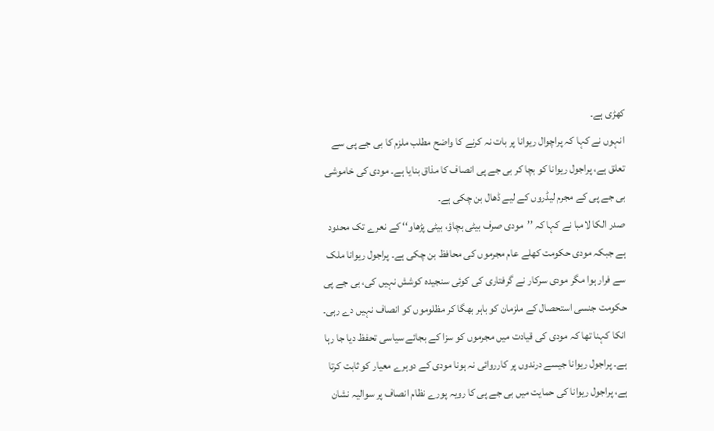کھڑی ہے۔
انہوں نے کہا کہ پراچوال ریوانا پر بات نہ کرنے کا واضح مطلب ملزم کا بی جے پی سے تعلق ہے، پراجول ریوانا کو بچا کر بی جے پی انصاف کا مذاق بنایا ہے۔ مودی کی خاموشی بی جے پی کے مجرم لیڈروں کے لیے ڈھال بن چکی ہے۔
صدر الکا لامبا نے کہا کہ ’’مودی صرف بیٹی بچاؤ، بیٹی پڑھاو‘‘ کے نعرے تک محدود ہے جبکہ مودی حکومت کھلے عام مجرموں کی محافظ بن چکی ہے۔ پراجول ریوانا ملک سے فرار ہوا مگر مودی سرکار نے گرفتاری کی کوئی سنجیدہ کوشش نہیں کی، بی جے پی حکومت جنسی استحصال کے ملزمان کو باہر بھگا کر مظلوموں کو انصاف نہیں دے رہی۔
انکا کہنا تھا کہ مودی کی قیادت میں مجرموں کو سزا کے بجائے سیاسی تحفظ دیا جا رہا ہے۔ پراجول ریوانا جیسے درندوں پر کارروائی نہ ہونا مودی کے دوہرے معیار کو ثابت کرتا ہے، پراجول ریوانا کی حمایت میں بی جے پی کا رویہ پورے نظام انصاف پر سوالیہ نشان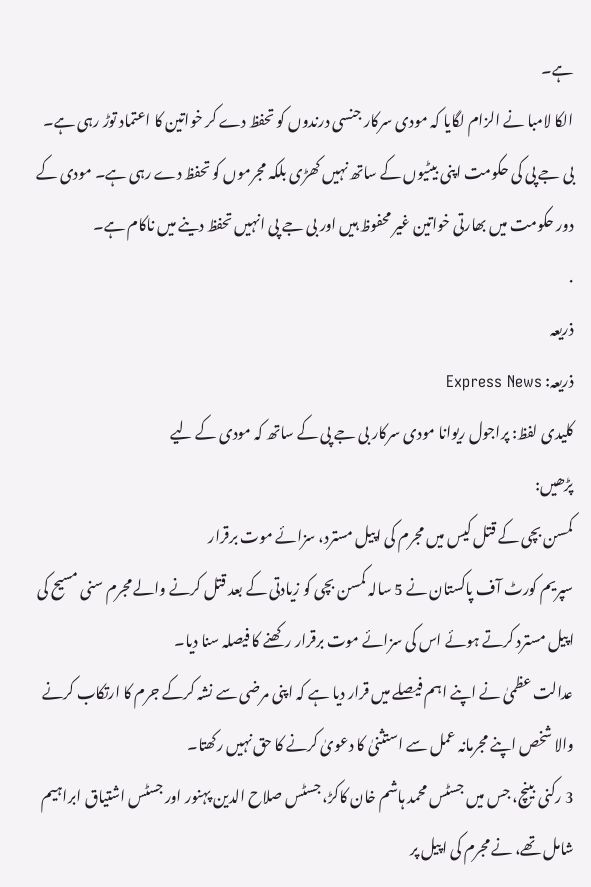ہے۔
الکا لامبا نے الزام لگایا کہ مودی سرکار جنسی درندوں کو تحفظ دے کر خواتین کا اعتماد توڑ رہی ہے۔
بی جے پی کی حکومت اپنی بیٹیوں کے ساتھ نہیں کھڑی بلکہ مجرموں کو تحفظ دے رہی ہے۔ مودی کے دور حکومت میں بھارتی خواتین غیر محفوظ ہیں اور بی جے پی انہیں تحفظ دینے میں ناکام ہے۔
.
ذریعہ
ذریعہ: Express News
کلیدی لفظ: پراجول ریوانا مودی سرکار بی جے پی کے ساتھ کہ مودی کے لیے
پڑھیں:
کمسن بچی کے قتل کیس میں مجرم کی اپیل مسترد، سزائے موت برقرار
سپریم کورٹ آف پاکستان نے 5 سالہ کمسن بچی کو زیادتی کے بعد قتل کرنے والے مجرم سنی مسیح کی اپیل مسترد کرتے ہوئے اس کی سزائے موت برقرار رکھنے کا فیصلہ سنا دیا۔
عدالت عظمیٰ نے اپنے اہم فیصلے میں قرار دیا ہے کہ اپنی مرضی سے نشہ کرکے جرم کا ارتکاب کرنے والا شخص اپنے مجرمانہ عمل سے استثنیٰ کا دعویٰ کرنے کا حق نہیں رکھتا۔
3 رکنی بینچ، جس میں جسٹس محمد ہاشم خان کاکڑ، جسٹس صلاح الدین پہنور اور جسٹس اشتیاق ابراہیم شامل تھے، نے مجرم کی اپیل پر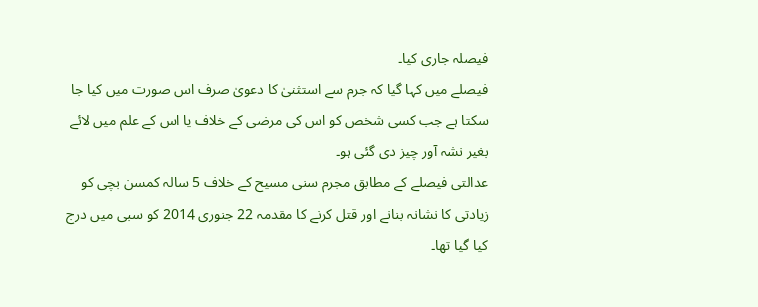فیصلہ جاری کیا۔
فیصلے میں کہا گیا کہ جرم سے استثنیٰ کا دعویٰ صرف اس صورت میں کیا جا سکتا ہے جب کسی شخص کو اس کی مرضی کے خلاف یا اس کے علم میں لائے بغیر نشہ آور چیز دی گئی ہو۔
عدالتی فیصلے کے مطابق مجرم سنی مسیح کے خلاف 5 سالہ کمسن بچی کو زیادتی کا نشانہ بنانے اور قتل کرنے کا مقدمہ 22 جنوری 2014 کو سبی میں درج کیا گیا تھا۔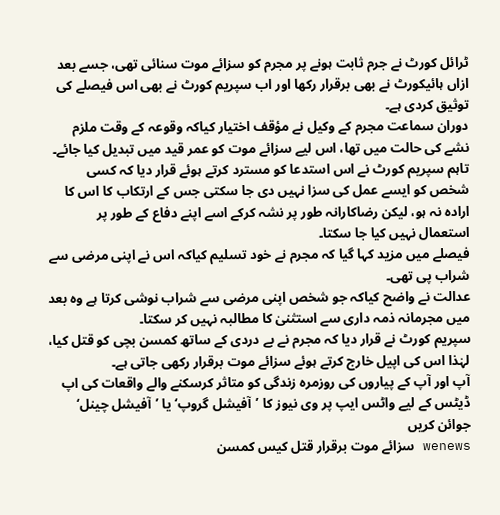ٹرائل کورٹ نے جرم ثابت ہونے پر مجرم کو سزائے موت سنائی تھی، جسے بعد ازاں ہائیکورٹ نے بھی برقرار رکھا اور اب سپریم کورٹ نے بھی اس فیصلے کی توثیق کردی ہے۔
دوران سماعت مجرم کے وکیل نے مؤقف اختیار کیاکہ وقوعہ کے وقت ملزم نشے کی حالت میں تھا، اس لیے سزائے موت کو عمر قید میں تبدیل کیا جائے۔
تاہم سپریم کورٹ نے اس استدعا کو مسترد کرتے ہوئے قرار دیا کہ کسی شخص کو ایسے عمل کی سزا نہیں دی جا سکتی جس کے ارتکاب کا اس کا ارادہ نہ ہو، لیکن رضاکارانہ طور پر نشہ کرکے اسے اپنے دفاع کے طور پر استعمال نہیں کیا جا سکتا۔
فیصلے میں مزید کہا گیا کہ مجرم نے خود تسلیم کیاکہ اس نے اپنی مرضی سے شراب پی تھی۔
عدالت نے واضح کیاکہ جو شخص اپنی مرضی سے شراب نوشی کرتا ہے وہ بعد میں مجرمانہ ذمہ داری سے استثنیٰ کا مطالبہ نہیں کر سکتا۔
سپریم کورٹ نے قرار دیا کہ مجرم نے بے دردی کے ساتھ کمسن بچی کو قتل کیا، لہٰذا اس کی اپیل خارج کرتے ہوئے سزائے موت برقرار رکھی جاتی ہے۔
آپ اور آپ کے پیاروں کی روزمرہ زندگی کو متاثر کرسکنے والے واقعات کی اپ ڈیٹس کے لیے واٹس ایپ پر وی نیوز کا ’آفیشل گروپ‘ یا ’آفیشل چینل‘ جوائن کریں
wenews سزائے موت برقرار قتل کیس کمسن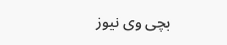بچی وی نیوز